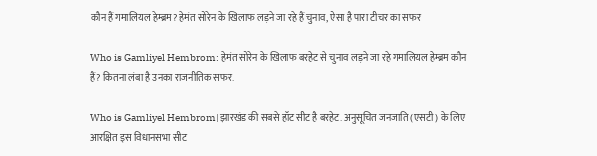कौन हैं गमालियल हेम्ब्रम? हेमंत सोरेन के खिलाफ लड़ने जा रहे हैं चुनाव, ऐसा है पारा टीचर का सफर

Who is Gamliyel Hembrom: हेमंत सोरेन के खिलाफ बरहेट से चुनाव लड़ने जा रहे गमालियल हेम्ब्रम कौन हैं? कितना लंबा है उनका राजनीतिक सफर.

Who is Gamliyel Hembrom|झारखंड की सबसे हॉट सीट है बरहेट. अनुसूचित जनजाति (एसटी) के लिए आरक्षित इस विधानसभा सीट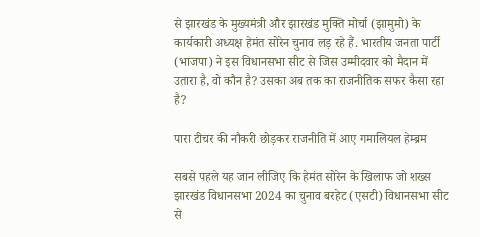से झारखंड के मुख्यमंत्री और झारखंड मुक्ति मोर्चा (झामुमो) के कार्यकारी अध्यक्ष हेमंत सोरेन चुनाव लड़ रहे हैं. भारतीय जनता पार्टी (भाजपा) ने इस विधानसभा सीट से जिस उम्मीदवार को मैदान में उतारा है, वो कौन है? उसका अब तक का राजनीतिक सफर कैसा रहा है?

पारा टीचर की नौकरी छोड़कर राजनीति में आए गमालियल हेम्ब्रम

सबसे पहले यह जान लीजिए कि हेमंत सोरेन के खिलाफ जो शख्स झारखंड विधानसभा 2024 का चुनाव बरहेट (एसटी) विधानसभा सीट से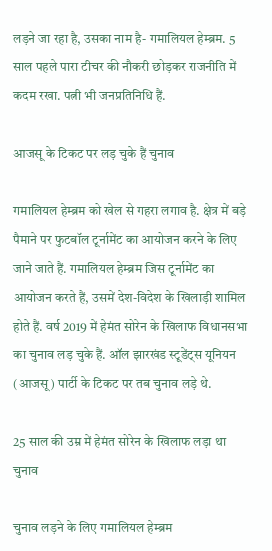लड़ने जा रहा है, उसका नाम है- गमालियल हेम्ब्रम. 5 साल पहले पारा टीचर की नौकरी छोड़कर राजनीति में कदम रखा. पत्नी भी जनप्रतिनिधि हैं.

आजसू के टिकट पर लड़ चुके हैं चुनाव

गमालियल हेम्ब्रम को खेल से गहरा लगाव है. क्षेत्र में बड़े पैमाने पर फुटबॉल टूर्नामेंट का आयोजन करने के लिए जाने जाते हैं. गमालियल हेम्ब्रम जिस टूर्नामेंट का आयोजन करते हैं, उसमें देश-विदेश के खिलाड़ी शामिल होते हैं. वर्ष 2019 में हेमंत सोरेन के खिलाफ विधानसभा का चुनाव लड़ चुके हैं. ऑल झारखंड स्टूडेंट्स यूनियन (आजसू) पार्टी के टिकट पर तब चुनाव लड़े थे.

25 साल की उम्र में हेमंत सोरेन के खिलाफ लड़ा था चुनाव

चुनाव लड़ने के लिए गमालियल हेम्ब्रम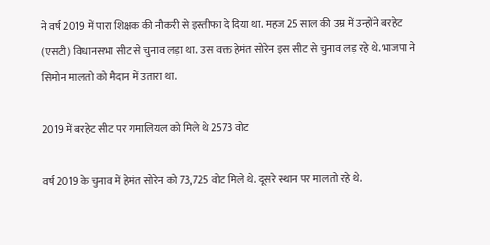ने वर्ष 2019 में पारा शिक्षक की नौकरी से इस्तीफा दे दिया था. महज 25 साल की उम्र में उन्होंने बरहेट (एसटी) विधानसभा सीट से चुनाव लड़ा था. उस वक्त हेमंत सोरेन इस सीट से चुनाव लड़ रहे थे. भाजपा ने सिमोन मालतो को मैदान में उतारा था.

2019 में बरहेट सीट पर गमालियल को मिले थे 2573 वोट

वर्ष 2019 के चुनाव में हेमंत सोरेन को 73,725 वोट मिले थे. दूसरे स्थान पर मालतो रहे थे.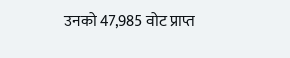उनको 47,985 वोट प्राप्त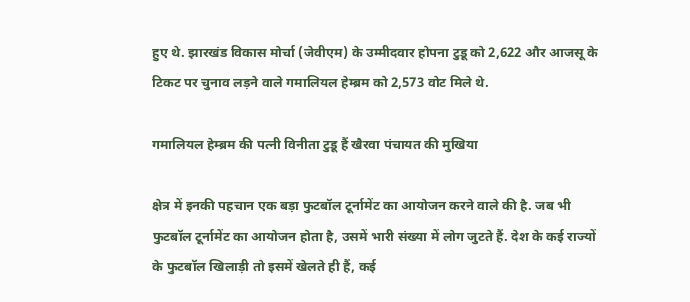हुए थे. झारखंड विकास मोर्चा (जेवीएम) के उम्मीदवार होपना टुडू को 2,622 और आजसू के टिकट पर चुनाव लड़ने वाले गमालियल हेम्ब्रम को 2,573 वोट मिले थे.

गमालियल हेम्ब्रम की पत्नी विनीता टुडू हैं खैरवा पंचायत की मुखिया

क्षेत्र में इनकी पहचान एक बड़ा फुटबॉल टूर्नामेंट का आयोजन करने वाले की है. जब भी फुटबॉल टूर्नामेंट का आयोजन होता है, उसमें भारी संख्या में लोग जुटते हैं. देश के कई राज्यों के फुटबॉल खिलाड़ी तो इसमें खेलते ही हैं, कई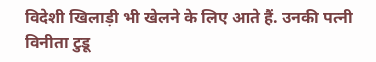विदेशी खिलाड़ी भी खेलने के लिए आते हैं. उनकी पत्नी विनीता टुडू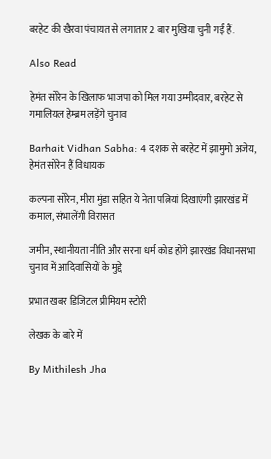बरहेट की खैरवा पंचायत से लगातार 2 बार मुखिया चुनी गईं हैं.

Also Read

हेमंत सोरेन के खिलाफ भाजपा को मिल गया उम्मीदवार, बरहेट से गमालियल हेम्ब्रम लड़ेंगे चुनाव

Barhait Vidhan Sabha: 4 दशक से बरहेट में झामुमो अजेय, हेमंत सोरेन हैं विधायक

कल्पना सोरेन, मीरा मुंडा सहित ये नेता पत्नियां दिखाएंगी झारखंड में कमाल, संभालेंगी विरासत

जमीन, स्थानीयता नीति और सरना धर्म कोड होंगे झारखंड विधानसभा चुनाव में आदिवासियों के मुद्दे

प्रभात खबर डिजिटल प्रीमियम स्टोरी

लेखक के बारे में

By Mithilesh Jha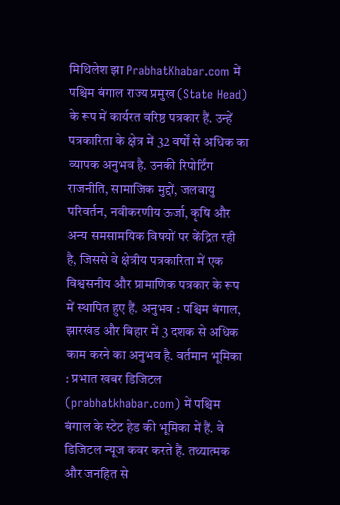मिथिलेश झा PrabhatKhabar.com में पश्चिम बंगाल राज्य प्रमुख (State Head) के रूप में कार्यरत वरिष्ठ पत्रकार हैं. उन्हें पत्रकारिता के क्षेत्र में 32 वर्षों से अधिक का व्यापक अनुभव है. उनकी रिपोर्टिंग राजनीति, सामाजिक मुद्दों, जलवायु परिवर्तन, नवीकरणीय ऊर्जा, कृषि और अन्य समसामयिक विषयों पर केंद्रित रही है, जिससे वे क्षेत्रीय पत्रकारिता में एक विश्वसनीय और प्रामाणिक पत्रकार के रूप में स्थापित हुए हैं. अनुभव : पश्चिम बंगाल, झारखंड और बिहार में 3 दशक से अधिक काम करने का अनुभव है. वर्तमान भूमिका : प्रभात खबर डिजिटल (prabhatkhabar.com) में पश्चिम बंगाल के स्टेट हेड की भूमिका में हैं. वे डिजिटल न्यूज कवर करते हैं. तथ्यात्मक और जनहित से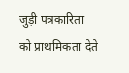जुड़ी पत्रकारिता को प्राथमिकता देते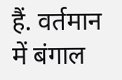हैं. वर्तमान में बंगाल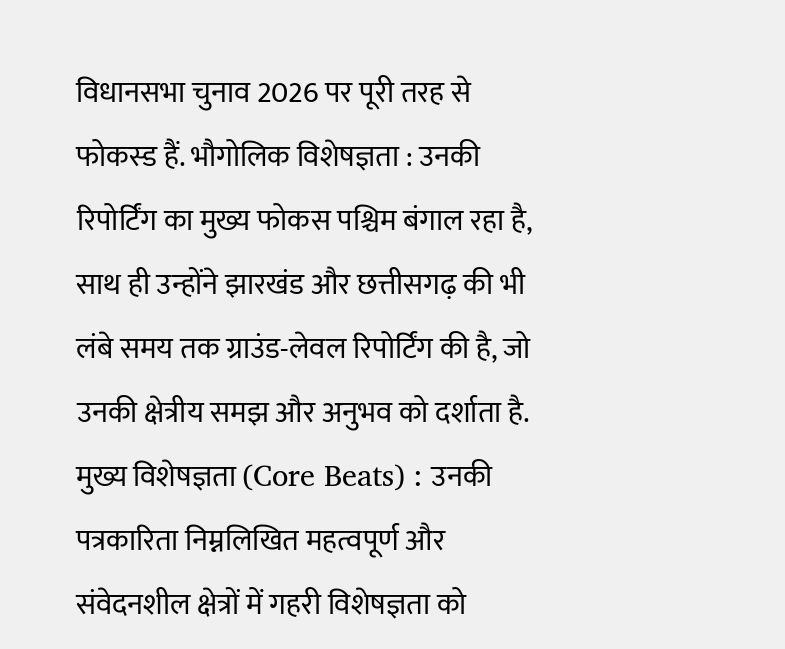विधानसभा चुनाव 2026 पर पूरी तरह से फोकस्ड हैं. भौगोलिक विशेषज्ञता : उनकी रिपोर्टिंग का मुख्य फोकस पश्चिम बंगाल रहा है, साथ ही उन्होंने झारखंड और छत्तीसगढ़ की भी लंबे समय तक ग्राउंड-लेवल रिपोर्टिंग की है, जो उनकी क्षेत्रीय समझ और अनुभव को दर्शाता है. मुख्य विशेषज्ञता (Core Beats) : उनकी पत्रकारिता निम्नलिखित महत्वपूर्ण और संवेदनशील क्षेत्रों में गहरी विशेषज्ञता को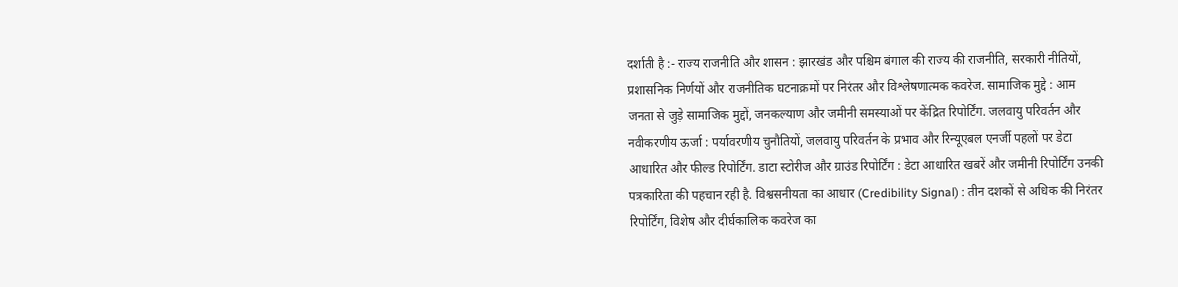दर्शाती है :- राज्य राजनीति और शासन : झारखंड और पश्चिम बंगाल की राज्य की राजनीति, सरकारी नीतियों, प्रशासनिक निर्णयों और राजनीतिक घटनाक्रमों पर निरंतर और विश्लेषणात्मक कवरेज. सामाजिक मुद्दे : आम जनता से जुड़े सामाजिक मुद्दों, जनकल्याण और जमीनी समस्याओं पर केंद्रित रिपोर्टिंग. जलवायु परिवर्तन और नवीकरणीय ऊर्जा : पर्यावरणीय चुनौतियों, जलवायु परिवर्तन के प्रभाव और रिन्यूएबल एनर्जी पहलों पर डेटा आधारित और फील्ड रिपोर्टिंग. डाटा स्टोरीज और ग्राउंड रिपोर्टिंग : डेटा आधारित खबरें और जमीनी रिपोर्टिंग उनकी पत्रकारिता की पहचान रही है. विश्वसनीयता का आधार (Credibility Signal) : तीन दशकों से अधिक की निरंतर रिपोर्टिंग, विशेष और दीर्घकालिक कवरेज का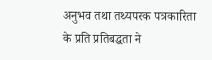अनुभव तथा तथ्यपरक पत्रकारिता के प्रति प्रतिबद्धता ने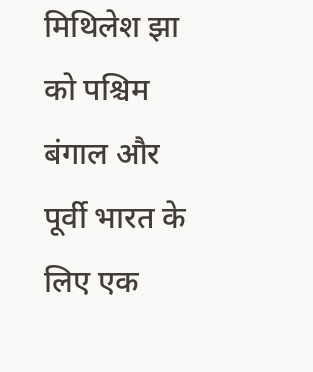मिथिलेश झा को पश्चिम बंगाल और पूर्वी भारत के लिए एक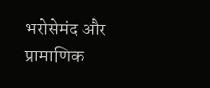भरोसेमंद और प्रामाणिक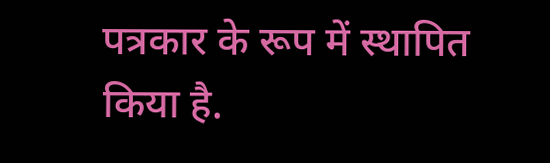पत्रकार के रूप में स्थापित किया है.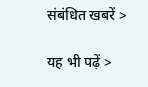संबंधित खबरें >

यह भी पढ़ें >